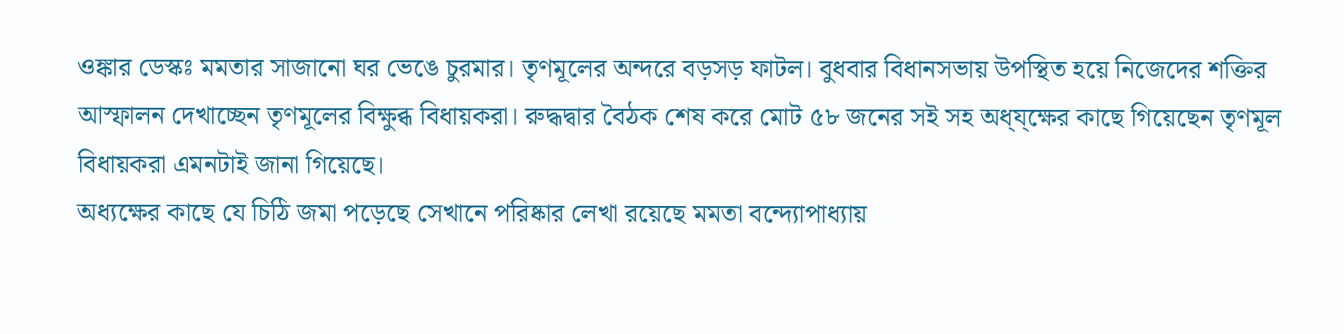ওঙ্কার ডেস্কঃ মমতার সাজানো ঘর ভেঙে চুরমার। তৃণমূলের অন্দরে বড়সড় ফাটল। বুধবার বিধানসভায় উপস্থিত হয়ে নিজেদের শক্তির আস্ফালন দেখাচ্ছেন তৃণমূলের বিক্ষুব্ধ বিধায়করা। রুদ্ধদ্বার বৈঠক শেষ করে মোট ৫৮ জনের সই সহ অধ্য্ক্ষের কাছে গিয়েছেন তৃণমূল বিধায়করা এমনটাই জানা গিয়েছে।
অধ্যক্ষের কাছে যে চিঠি জমা পড়েছে সেখানে পরিষ্কার লেখা রয়েছে মমতা বন্দ্যোপাধ্যায়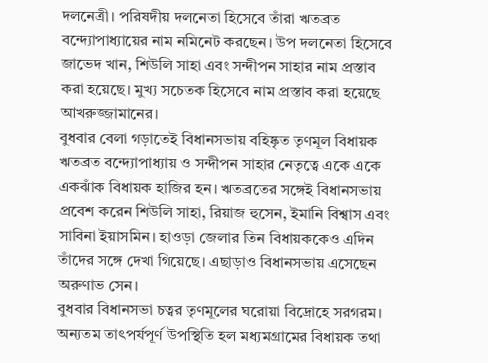দলনেত্রী। পরিষদীয় দলনেতা হিসেবে তাঁরা ঋতব্রত বন্দ্যোপাধ্যায়ের নাম নমিনেট করছেন। উপ দলনেতা হিসেবে জাভেদ খান, শিউলি সাহা এবং সন্দীপন সাহার নাম প্রস্তাব করা হয়েছে। মুখ্য সচেতক হিসেবে নাম প্রস্তাব করা হয়েছে আখরুজ্জামানের।
বুধবার বেলা গড়াতেই বিধানসভায় বহিষ্কৃত তৃণমূল বিধায়ক ঋতব্রত বন্দ্যোপাধ্যায় ও সন্দীপন সাহার নেতৃত্বে একে একে একঝাঁক বিধায়ক হাজির হন। ঋতব্রতের সঙ্গেই বিধানসভায় প্রবেশ করেন শিউলি সাহা, রিয়াজ হুসেন, ইমানি বিশ্বাস এবং সাবিনা ইয়াসমিন। হাওড়া জেলার তিন বিধায়ককেও এদিন তাঁদের সঙ্গে দেখা গিয়েছে। এছাড়াও বিধানসভায় এসেছেন অরুণাভ সেন।
বুধবার বিধানসভা চত্বর তৃণমূলের ঘরোয়া বিদ্রোহে সরগরম। অন্যতম তাৎপর্যপূর্ণ উপস্থিতি হল মধ্যমগ্রামের বিধায়ক তথা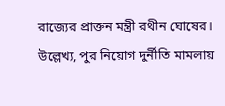রাজ্যের প্রাক্তন মন্ত্রী রথীন ঘোষের। উল্লেখ্য, পুর নিয়োগ দুর্নীতি মামলায়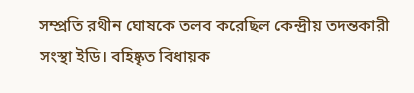সম্প্রতি রথীন ঘোষকে তলব করেছিল কেন্দ্রীয় তদন্তকারী সংস্থা ইডি। বহিষ্কৃত বিধায়ক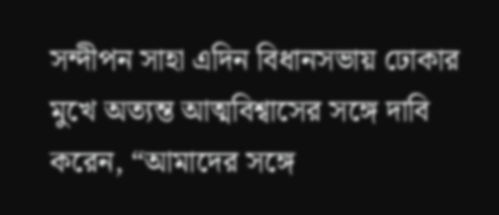সন্দীপন সাহা এদিন বিধানসভায় ঢোকার মুখে অত্যন্ত আত্মবিশ্বাসের সঙ্গে দাবি করেন, “আমাদের সঙ্গে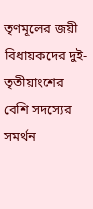তৃণমূলের জয়ী বিধায়কদের দুই-তৃতীয়াংশের বেশি সদস্যের সমর্থন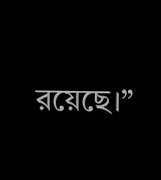রয়েছে।”